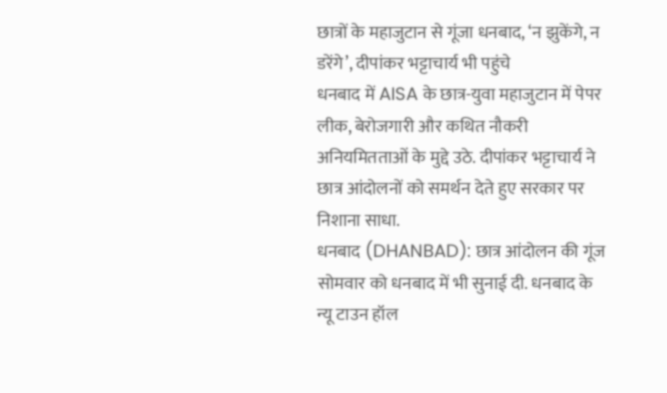छात्रों के महाजुटान से गूंजा धनबाद, ‘न झुकेंगे, न डरेंगे’, दीपांकर भट्टाचार्य भी पहुंचे
धनबाद में AISA के छात्र-युवा महाजुटान में पेपर लीक, बेरोजगारी और कथित नौकरी अनियमितताओं के मुद्दे उठे. दीपांकर भट्टाचार्य ने छात्र आंदोलनों को समर्थन देते हुए सरकार पर निशाना साधा.
धनबाद (DHANBAD): छात्र आंदोलन की गूंज सोमवार को धनबाद में भी सुनाई दी. धनबाद के न्यू टाउन हॉल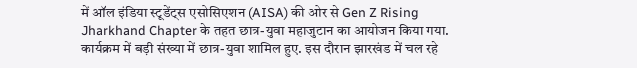में ऑल इंडिया स्टूडेंट्स एसोसिएशन (AISA) की ओर से Gen Z Rising Jharkhand Chapter के तहत छात्र-युवा महाजुटान का आयोजन किया गया. कार्यक्रम में बड़ी संख्या में छात्र-युवा शामिल हुए. इस दौरान झारखंड में चल रहे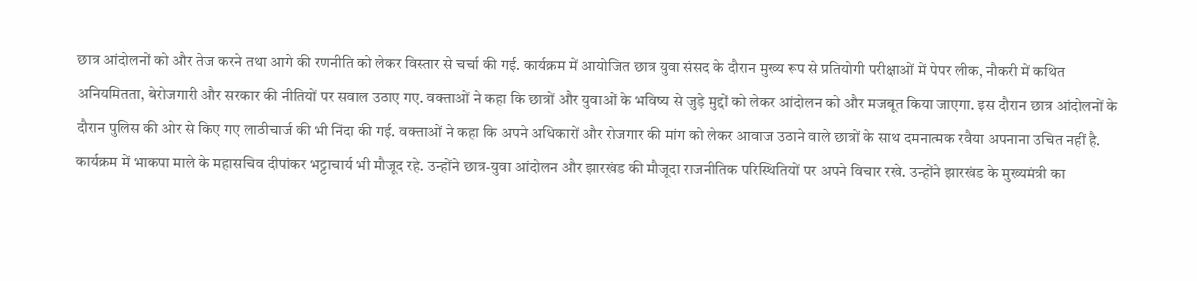छात्र आंदोलनों को और तेज करने तथा आगे की रणनीति को लेकर विस्तार से चर्चा की गई. कार्यक्रम में आयोजित छात्र युवा संसद के दौरान मुख्य रूप से प्रतियोगी परीक्षाओं में पेपर लीक, नौकरी में कथित अनियमितता, बेरोजगारी और सरकार की नीतियों पर सवाल उठाए गए. वक्ताओं ने कहा कि छात्रों और युवाओं के भविष्य से जुड़े मुद्दों को लेकर आंदोलन को और मजबूत किया जाएगा. इस दौरान छात्र आंदोलनों के दौरान पुलिस की ओर से किए गए लाठीचार्ज की भी निंदा की गई. वक्ताओं ने कहा कि अपने अधिकारों और रोजगार की मांग को लेकर आवाज उठाने वाले छात्रों के साथ दमनात्मक रवैया अपनाना उचित नहीं है.
कार्यक्रम में भाकपा माले के महासचिव दीपांकर भट्टाचार्य भी मौजूद रहे. उन्होंने छात्र-युवा आंदोलन और झारखंड की मौजूदा राजनीतिक परिस्थितियों पर अपने विचार रखे. उन्होंने झारखंड के मुख्यमंत्री का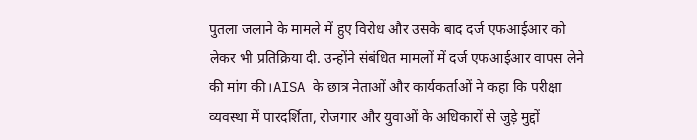पुतला जलाने के मामले में हुए विरोध और उसके बाद दर्ज एफआईआर को लेकर भी प्रतिक्रिया दी. उन्होंने संबंधित मामलों में दर्ज एफआईआर वापस लेने की मांग की।AISA के छात्र नेताओं और कार्यकर्ताओं ने कहा कि परीक्षा व्यवस्था में पारदर्शिता, रोजगार और युवाओं के अधिकारों से जुड़े मुद्दों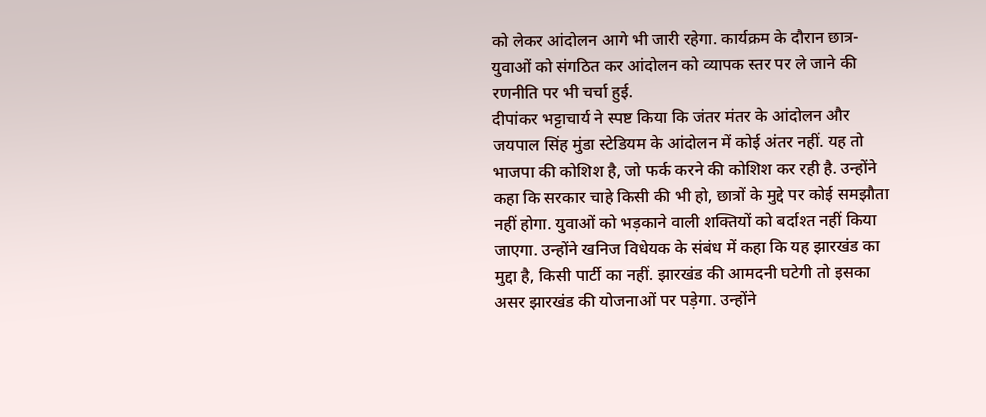को लेकर आंदोलन आगे भी जारी रहेगा. कार्यक्रम के दौरान छात्र-युवाओं को संगठित कर आंदोलन को व्यापक स्तर पर ले जाने की रणनीति पर भी चर्चा हुई.
दीपांकर भट्टाचार्य ने स्पष्ट किया कि जंतर मंतर के आंदोलन और जयपाल सिंह मुंडा स्टेडियम के आंदोलन में कोई अंतर नहीं. यह तो भाजपा की कोशिश है, जो फर्क करने की कोशिश कर रही है. उन्होंने कहा कि सरकार चाहे किसी की भी हो, छात्रों के मुद्दे पर कोई समझौता नहीं होगा. युवाओं को भड़काने वाली शक्तियों को बर्दाश्त नहीं किया जाएगा. उन्होंने खनिज विधेयक के संबंध में कहा कि यह झारखंड का मुद्दा है, किसी पार्टी का नहीं. झारखंड की आमदनी घटेगी तो इसका असर झारखंड की योजनाओं पर पड़ेगा. उन्होंने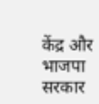केंद्र और भाजपा सरकार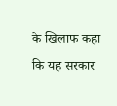के खिलाफ कहा कि यह सरकार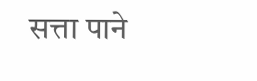सत्ता पाने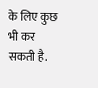के लिए कुछ भी कर सकती है.